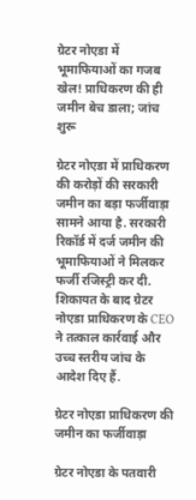ग्रेटर नोएडा में भूमाफियाओं का गजब खेल! प्राधिकरण की ही जमीन बेच डाला; जांच शुरू

ग्रेटर नोएडा में प्राधिकरण की करोड़ों की सरकारी जमीन का बड़ा फर्जीवाड़ा सामने आया है. सरकारी रिकॉर्ड में दर्ज जमीन की भूमाफियाओं ने मिलकर फर्जी रजिस्ट्री कर दी. शिकायत के बाद ग्रेटर नोएडा प्राधिकरण के CEO ने तत्काल कार्रवाई और उच्च स्तरीय जांच के आदेश दिए हैं.

ग्रेटर नोएडा प्राधिकरण की जमीन का फर्जीवाड़ा

ग्रेटर नोएडा के पतवारी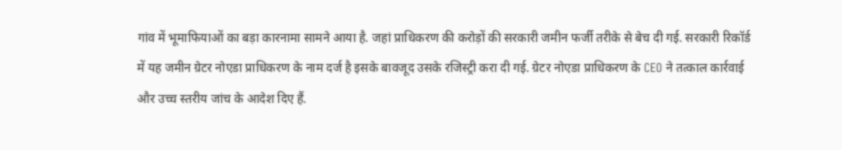गांव में भूमाफियाओं का बड़ा कारनामा सामने आया है. जहां प्राधिकरण की करोड़ों की सरकारी जमीन फर्जी तरीके से बेच दी गई. सरकारी रिकॉर्ड में यह जमीन ग्रेटर नोएडा प्राधिकरण के नाम दर्ज है इसके बावजूद उसके रजिस्ट्री करा दी गई. ग्रेटर नोएडा प्राधिकरण के CEO ने तत्काल कार्रवाई और उच्च स्तरीय जांच के आदेश दिए हैं.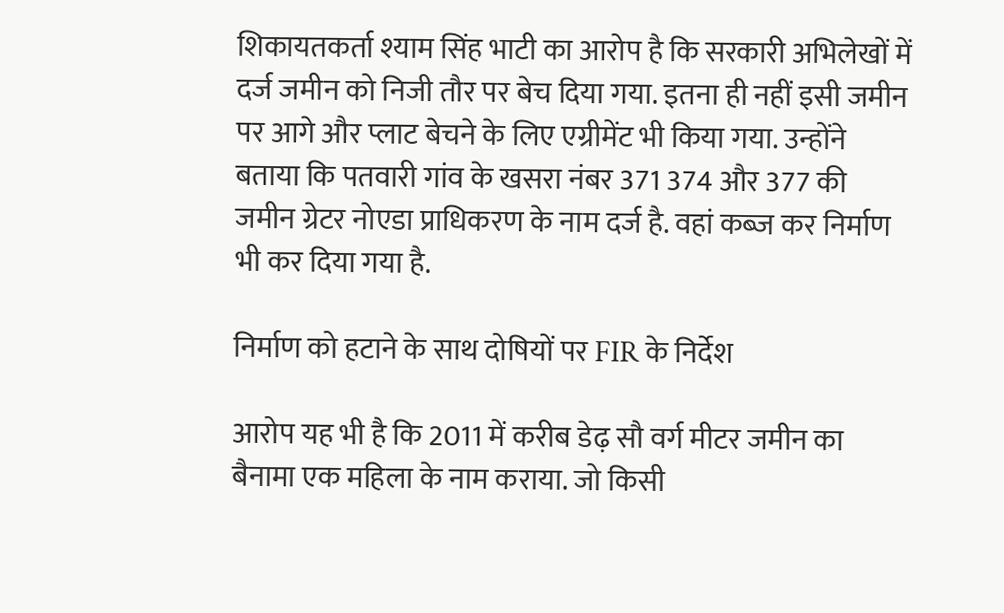शिकायतकर्ता श्याम सिंह भाटी का आरोप है कि सरकारी अभिलेखों में दर्ज जमीन को निजी तौर पर बेच दिया गया. इतना ही नहीं इसी जमीन पर आगे और प्लाट बेचने के लिए एग्रीमेंट भी किया गया. उन्होंने बताया कि पतवारी गांव के खसरा नंबर 371 374 और 377 की जमीन ग्रेटर नोएडा प्राधिकरण के नाम दर्ज है. वहां कब्ज कर निर्माण भी कर दिया गया है.

निर्माण को हटाने के साथ दोषियों पर FIR के निर्देश

आरोप यह भी है कि 2011 में करीब डेढ़ सौ वर्ग मीटर जमीन का बैनामा एक महिला के नाम कराया. जो किसी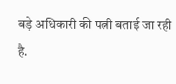बड़े अधिकारी की पत्नी बताई जा रही है.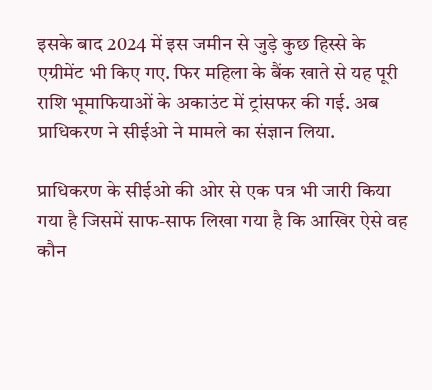इसके बाद 2024 में इस जमीन से जुड़े कुछ हिस्से के एग्रीमेंट भी किए गए. फिर महिला के बैंक खाते से यह पूरी राशि भूमाफियाओं के अकाउंट में ट्रांसफर की गई. अब प्राधिकरण ने सीईओ ने मामले का संज्ञान लिया.

प्राधिकरण के सीईओ की ओर से एक पत्र भी जारी किया गया है जिसमें साफ-साफ लिखा गया है कि आखिर ऐसे वह कौन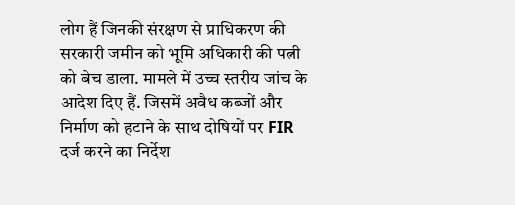लोग हैं जिनकी संरक्षण से प्राधिकरण की सरकारी जमीन को भूमि अधिकारी की पत्नी को बेच डाला. मामले में उच्च स्तरीय जांच के आदेश दिए हैं. जिसमें अवैध कब्जों और निर्माण को हटाने के साथ दोषियों पर FIR दर्ज करने का निर्देश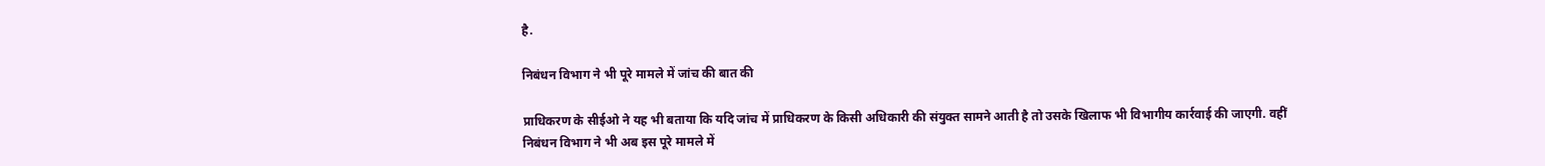है.

निबंधन विभाग ने भी पूरे मामले में जांच की बात की

प्राधिकरण के सीईओ ने यह भी बताया कि यदि जांच में प्राधिकरण के किसी अधिकारी की संयुक्त सामने आती है तो उसके खिलाफ भी विभागीय कार्रवाई की जाएगी. वहीं निबंधन विभाग ने भी अब इस पूरे मामले में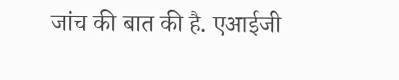जांच की बात की है. एआईजी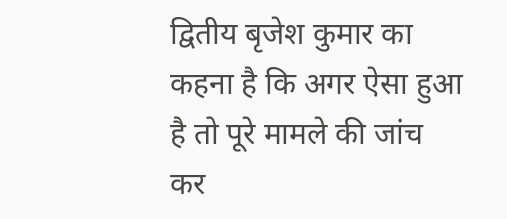द्वितीय बृजेश कुमार का कहना है कि अगर ऐसा हुआ है तो पूरे मामले की जांच कर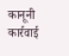कानूनी कार्रवाई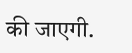की जाएगी.